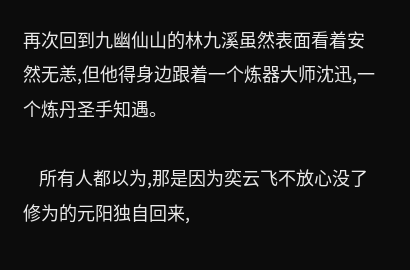再次回到九幽仙山的林九溪虽然表面看着安然无恙,但他得身边跟着一个炼器大师沈迅,一个炼丹圣手知遇。

    所有人都以为,那是因为奕云飞不放心没了修为的元阳独自回来,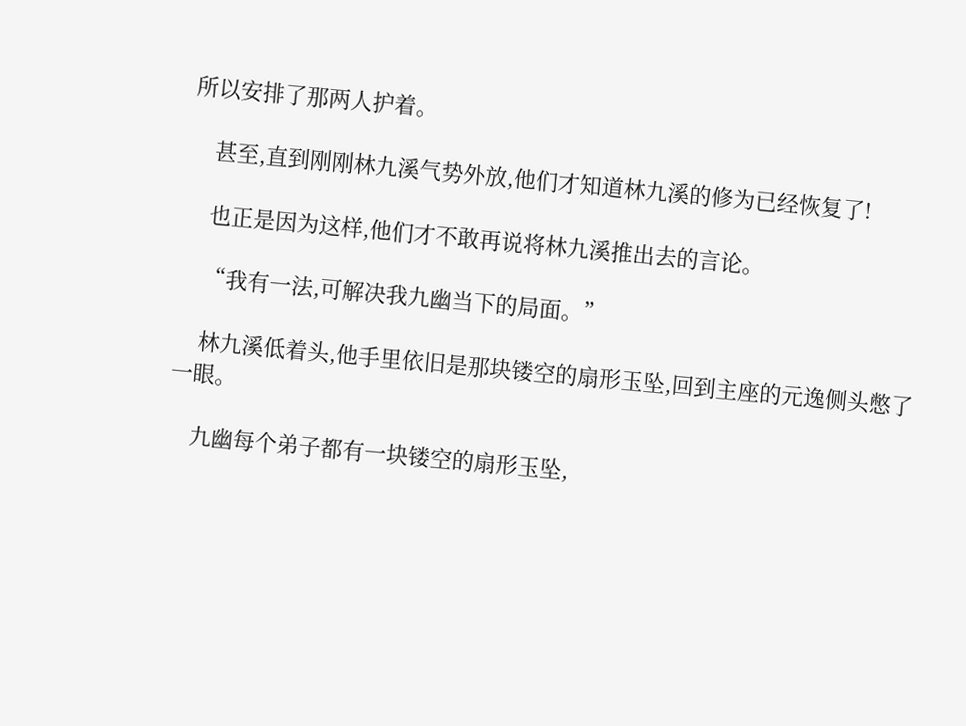所以安排了那两人护着。

    甚至,直到刚刚林九溪气势外放,他们才知道林九溪的修为已经恢复了!

    也正是因为这样,他们才不敢再说将林九溪推出去的言论。

    “我有一法,可解决我九幽当下的局面。”

    林九溪低着头,他手里依旧是那块镂空的扇形玉坠,回到主座的元逸侧头憋了一眼。

    九幽每个弟子都有一块镂空的扇形玉坠,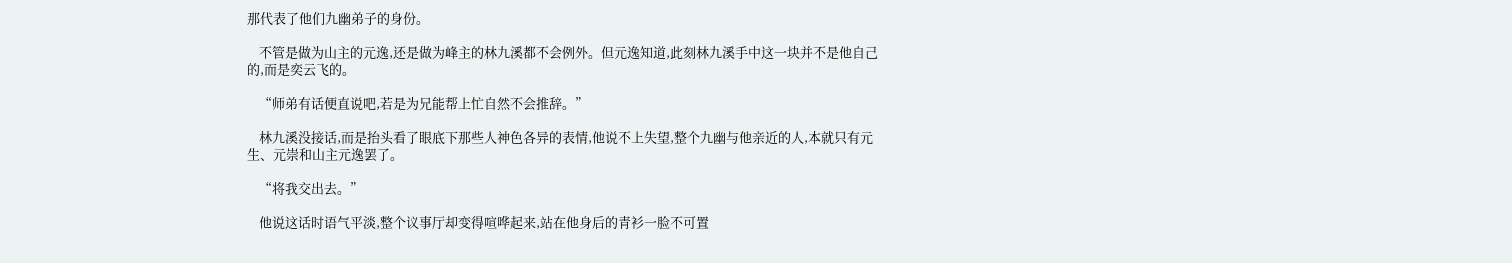那代表了他们九幽弟子的身份。

    不管是做为山主的元逸,还是做为峰主的林九溪都不会例外。但元逸知道,此刻林九溪手中这一块并不是他自己的,而是奕云飞的。

    “师弟有话便直说吧,若是为兄能帮上忙自然不会推辞。”

    林九溪没接话,而是抬头看了眼底下那些人神色各异的表情,他说不上失望,整个九幽与他亲近的人,本就只有元生、元崇和山主元逸罢了。

    “将我交出去。”

    他说这话时语气平淡,整个议事厅却变得喧哗起来,站在他身后的青衫一脸不可置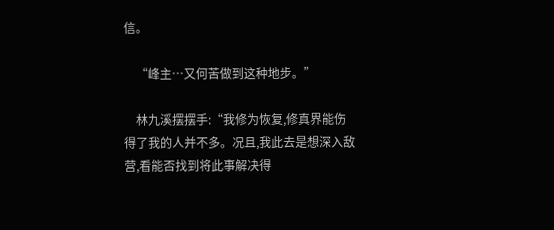信。

    “峰主…又何苦做到这种地步。”

    林九溪摆摆手:“我修为恢复,修真界能伤得了我的人并不多。况且,我此去是想深入敌营,看能否找到将此事解决得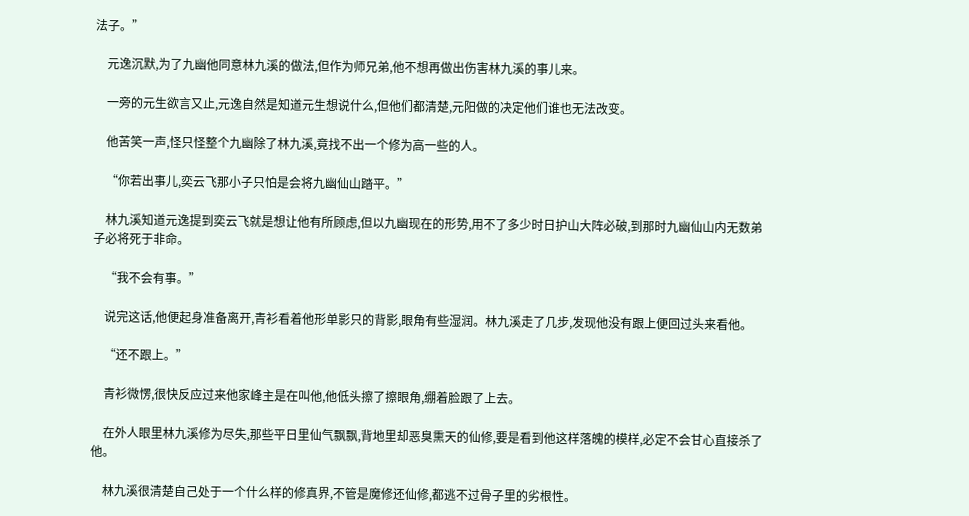法子。”

    元逸沉默,为了九幽他同意林九溪的做法,但作为师兄弟,他不想再做出伤害林九溪的事儿来。

    一旁的元生欲言又止,元逸自然是知道元生想说什么,但他们都清楚,元阳做的决定他们谁也无法改变。

    他苦笑一声,怪只怪整个九幽除了林九溪,竟找不出一个修为高一些的人。

    “你若出事儿,奕云飞那小子只怕是会将九幽仙山踏平。”

    林九溪知道元逸提到奕云飞就是想让他有所顾虑,但以九幽现在的形势,用不了多少时日护山大阵必破,到那时九幽仙山内无数弟子必将死于非命。

    “我不会有事。”

    说完这话,他便起身准备离开,青衫看着他形单影只的背影,眼角有些湿润。林九溪走了几步,发现他没有跟上便回过头来看他。

    “还不跟上。”

    青衫微愣,很快反应过来他家峰主是在叫他,他低头擦了擦眼角,绷着脸跟了上去。

    在外人眼里林九溪修为尽失,那些平日里仙气飘飘,背地里却恶臭熏天的仙修,要是看到他这样落魄的模样,必定不会甘心直接杀了他。

    林九溪很清楚自己处于一个什么样的修真界,不管是魔修还仙修,都逃不过骨子里的劣根性。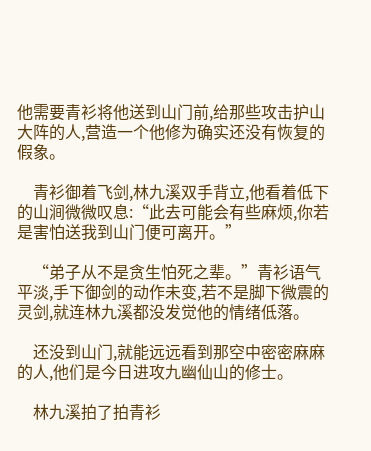他需要青衫将他送到山门前,给那些攻击护山大阵的人,营造一个他修为确实还没有恢复的假象。

    青衫御着飞剑,林九溪双手背立,他看着低下的山涧微微叹息:“此去可能会有些麻烦,你若是害怕送我到山门便可离开。”

    “弟子从不是贪生怕死之辈。”青衫语气平淡,手下御剑的动作未变,若不是脚下微震的灵剑,就连林九溪都没发觉他的情绪低落。

    还没到山门,就能远远看到那空中密密麻麻的人,他们是今日进攻九幽仙山的修士。

    林九溪拍了拍青衫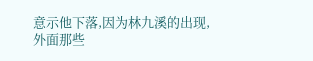意示他下落,因为林九溪的出现,外面那些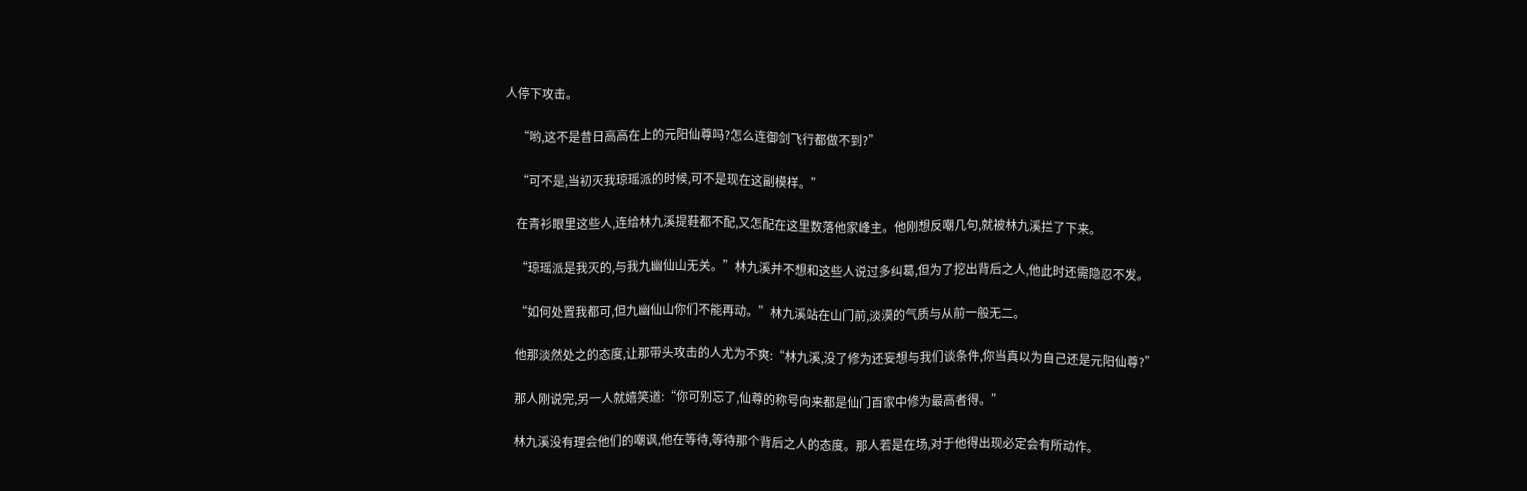人停下攻击。

    “哟,这不是昔日高高在上的元阳仙尊吗?怎么连御剑飞行都做不到?”

    “可不是,当初灭我琼瑶派的时候,可不是现在这副模样。”

    在青衫眼里这些人,连给林九溪提鞋都不配,又怎配在这里数落他家峰主。他刚想反嘲几句,就被林九溪拦了下来。

    “琼瑶派是我灭的,与我九幽仙山无关。”林九溪并不想和这些人说过多纠葛,但为了挖出背后之人,他此时还需隐忍不发。

    “如何处置我都可,但九幽仙山你们不能再动。”林九溪站在山门前,淡漠的气质与从前一般无二。

    他那淡然处之的态度,让那带头攻击的人尤为不爽:“林九溪,没了修为还妄想与我们谈条件,你当真以为自己还是元阳仙尊?”

    那人刚说完,另一人就嬉笑道:“你可别忘了,仙尊的称号向来都是仙门百家中修为最高者得。”

    林九溪没有理会他们的嘲讽,他在等待,等待那个背后之人的态度。那人若是在场,对于他得出现必定会有所动作。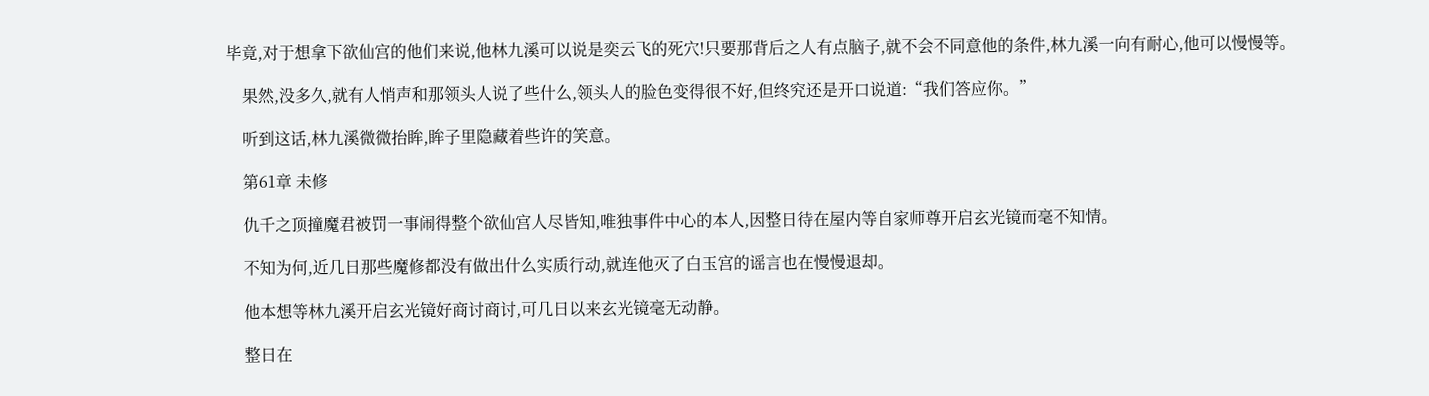毕竟,对于想拿下欲仙宫的他们来说,他林九溪可以说是奕云飞的死穴!只要那背后之人有点脑子,就不会不同意他的条件,林九溪一向有耐心,他可以慢慢等。

    果然,没多久,就有人悄声和那领头人说了些什么,领头人的脸色变得很不好,但终究还是开口说道:“我们答应你。”

    听到这话,林九溪微微抬眸,眸子里隐藏着些许的笑意。

    第61章 未修

    仇千之顶撞魔君被罚一事闹得整个欲仙宫人尽皆知,唯独事件中心的本人,因整日待在屋内等自家师尊开启玄光镜而毫不知情。

    不知为何,近几日那些魔修都没有做出什么实质行动,就连他灭了白玉宫的谣言也在慢慢退却。

    他本想等林九溪开启玄光镜好商讨商讨,可几日以来玄光镜毫无动静。

    整日在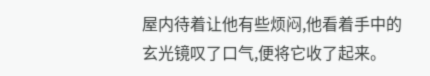屋内待着让他有些烦闷,他看着手中的玄光镜叹了口气,便将它收了起来。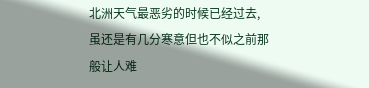北洲天气最恶劣的时候已经过去,虽还是有几分寒意但也不似之前那般让人难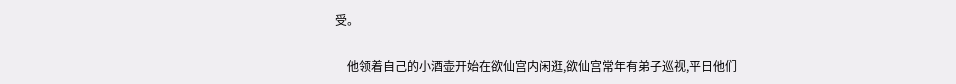受。

    他领着自己的小酒壶开始在欲仙宫内闲逛,欲仙宫常年有弟子巡视,平日他们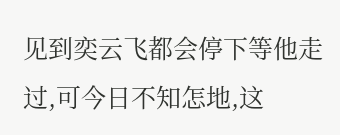见到奕云飞都会停下等他走过,可今日不知怎地,这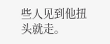些人见到他扭头就走。